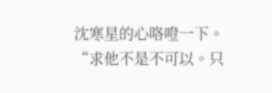沈寒星的心咯噔一下。
“求他不是不可以。只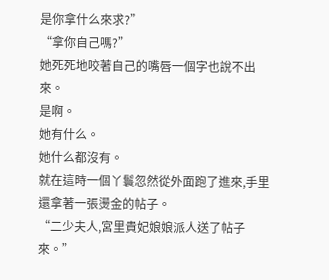是你拿什么來求?”
“拿你自己嗎?”
她死死地咬著自己的嘴唇一個字也說不出來。
是啊。
她有什么。
她什么都沒有。
就在這時一個丫鬟忽然從外面跑了進來,手里還拿著一張燙金的帖子。
“二少夫人,宮里貴妃娘娘派人送了帖子來。”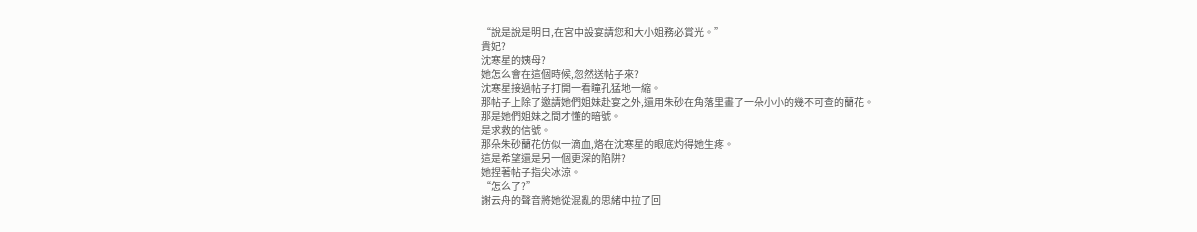“說是說是明日,在宮中設宴請您和大小姐務必賞光。”
貴妃?
沈寒星的姨母?
她怎么會在這個時候,忽然送帖子來?
沈寒星接過帖子打開一看瞳孔猛地一縮。
那帖子上除了邀請她們姐妹赴宴之外,還用朱砂在角落里畫了一朵小小的幾不可查的蘭花。
那是她們姐妹之間才懂的暗號。
是求救的信號。
那朵朱砂蘭花仿似一滴血,烙在沈寒星的眼底灼得她生疼。
這是希望還是另一個更深的陷阱?
她捏著帖子指尖冰涼。
“怎么了?”
謝云舟的聲音將她從混亂的思緒中拉了回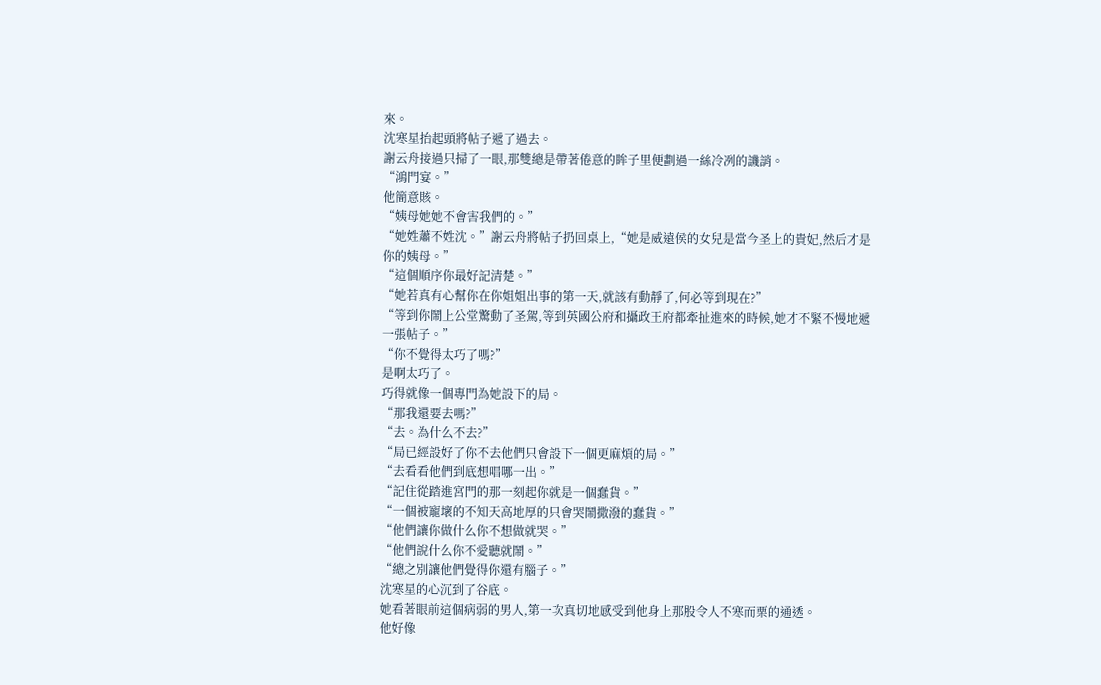來。
沈寒星抬起頭將帖子遞了過去。
謝云舟接過只掃了一眼,那雙總是帶著倦意的眸子里便劃過一絲冷冽的譏誚。
“鴻門宴。”
他簡意賅。
“姨母她她不會害我們的。”
“她姓蕭不姓沈。”謝云舟將帖子扔回桌上,“她是威遠侯的女兒是當今圣上的貴妃,然后才是你的姨母。”
“這個順序你最好記清楚。”
“她若真有心幫你在你姐姐出事的第一天,就該有動靜了,何必等到現在?”
“等到你鬧上公堂驚動了圣駕,等到英國公府和攝政王府都牽扯進來的時候,她才不緊不慢地遞一張帖子。”
“你不覺得太巧了嗎?”
是啊太巧了。
巧得就像一個專門為她設下的局。
“那我還要去嗎?”
“去。為什么不去?”
“局已經設好了你不去他們只會設下一個更麻煩的局。”
“去看看他們到底想唱哪一出。”
“記住從踏進宮門的那一刻起你就是一個蠢貨。”
“一個被寵壞的不知天高地厚的只會哭鬧撒潑的蠢貨。”
“他們讓你做什么你不想做就哭。”
“他們說什么你不愛聽就鬧。”
“總之別讓他們覺得你還有腦子。”
沈寒星的心沉到了谷底。
她看著眼前這個病弱的男人,第一次真切地感受到他身上那股令人不寒而栗的通透。
他好像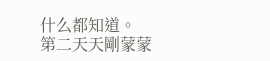什么都知道。
第二天天剛蒙蒙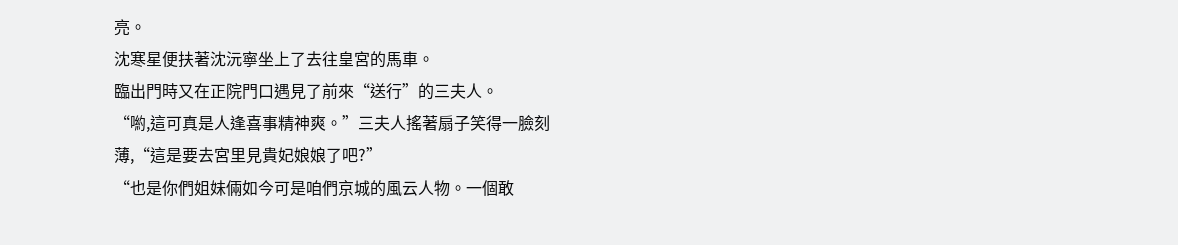亮。
沈寒星便扶著沈沅寧坐上了去往皇宮的馬車。
臨出門時又在正院門口遇見了前來“送行”的三夫人。
“喲,這可真是人逢喜事精神爽。”三夫人搖著扇子笑得一臉刻薄,“這是要去宮里見貴妃娘娘了吧?”
“也是你們姐妹倆如今可是咱們京城的風云人物。一個敢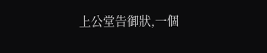上公堂告御狀,一個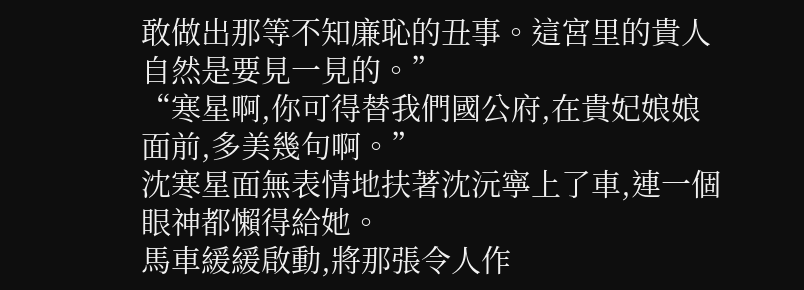敢做出那等不知廉恥的丑事。這宮里的貴人自然是要見一見的。”
“寒星啊,你可得替我們國公府,在貴妃娘娘面前,多美幾句啊。”
沈寒星面無表情地扶著沈沅寧上了車,連一個眼神都懶得給她。
馬車緩緩啟動,將那張令人作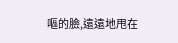嘔的臉,遠遠地甩在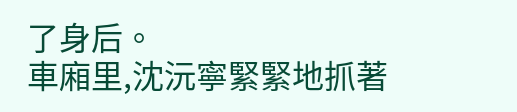了身后。
車廂里,沈沅寧緊緊地抓著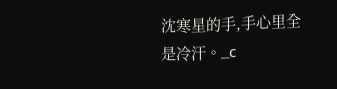沈寒星的手,手心里全是冷汗。_c